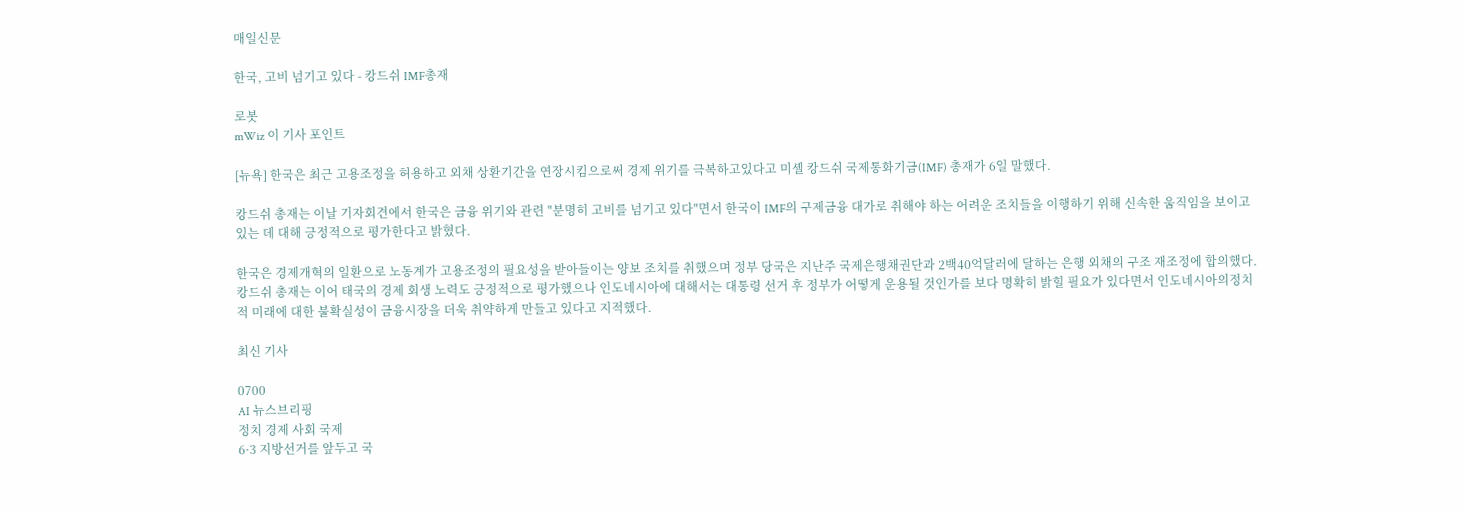매일신문

한국, 고비 넘기고 있다 - 캉드쉬 IMF총재

로봇
mWiz 이 기사 포인트

[뉴욕] 한국은 최근 고용조정을 허용하고 외채 상환기간을 연장시킴으로써 경제 위기를 극복하고있다고 미셸 캉드쉬 국제통화기금(IMF) 총재가 6일 말했다.

캉드쉬 총재는 이날 기자회견에서 한국은 금융 위기와 관련 "분명히 고비를 넘기고 있다"면서 한국이 IMF의 구제금융 대가로 취해야 하는 어려운 조치들을 이행하기 위해 신속한 움직임을 보이고 있는 데 대해 긍정적으로 평가한다고 밝혔다.

한국은 경제개혁의 일환으로 노동계가 고용조정의 필요성을 받아들이는 양보 조치를 취했으며 정부 당국은 지난주 국제은행채권단과 2백40억달러에 달하는 은행 외채의 구조 재조정에 합의했다.캉드쉬 총재는 이어 태국의 경제 회생 노력도 긍정적으로 평가했으나 인도네시아에 대해서는 대통령 선거 후 정부가 어떻게 운용될 것인가를 보다 명확히 밝힐 필요가 있다면서 인도네시아의정치적 미래에 대한 불확실성이 금융시장을 더욱 취약하게 만들고 있다고 지적했다.

최신 기사

0700
AI 뉴스브리핑
정치 경제 사회 국제
6·3 지방선거를 앞두고 국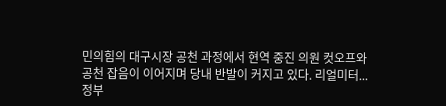민의힘의 대구시장 공천 과정에서 현역 중진 의원 컷오프와 공천 잡음이 이어지며 당내 반발이 커지고 있다. 리얼미터...
정부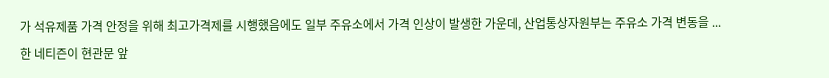가 석유제품 가격 안정을 위해 최고가격제를 시행했음에도 일부 주유소에서 가격 인상이 발생한 가운데, 산업통상자원부는 주유소 가격 변동을 ...
한 네티즌이 현관문 앞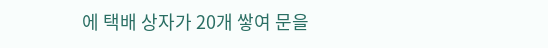에 택배 상자가 20개 쌓여 문을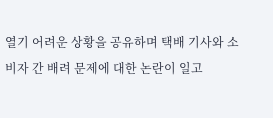열기 어려운 상황을 공유하며 택배 기사와 소비자 간 배려 문제에 대한 논란이 일고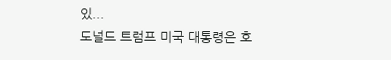있...
도널드 트럼프 미국 대통령은 호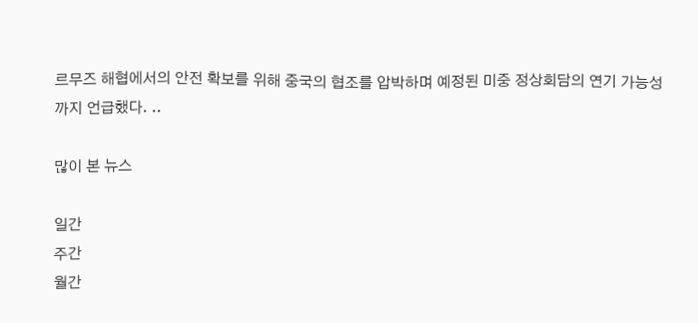르무즈 해협에서의 안전 확보를 위해 중국의 협조를 압박하며 예정된 미중 정상회담의 연기 가능성까지 언급했다. ..

많이 본 뉴스

일간
주간
월간